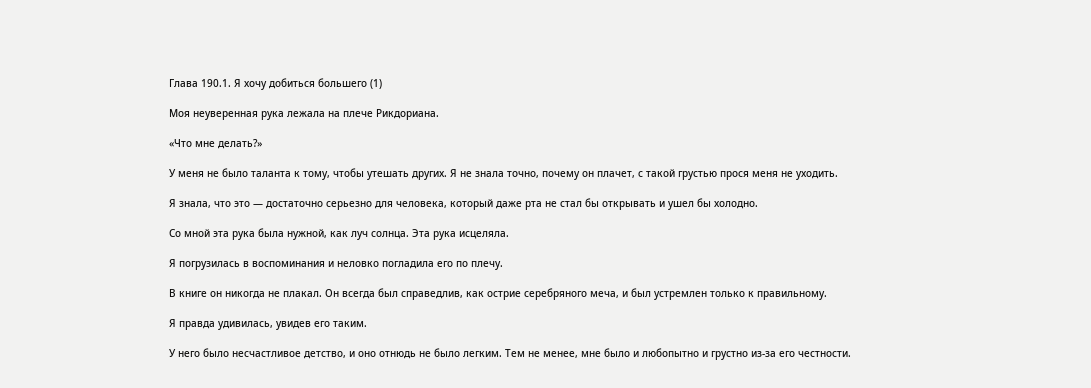Глава 190.1. Я хочу добиться большего (1)

Моя неуверенная рука лежала на плече Рикдориана.

«Что мне делать?»

У меня не было таланта к тому, чтобы утешать других. Я не знала точно, почему он плачет, с такой грустью прося меня не уходить.

Я знала, что это — достаточно серьезно для человека, который даже рта не стал бы открывать и ушел бы холодно.

Со мной эта рука была нужной, как луч солнца. Эта рука исцеляла.

Я погрузилась в воспоминания и неловко погладила его по плечу.

В книге он никогда не плакал. Он всегда был справедлив, как острие серебряного меча, и был устремлен только к правильному.

Я правда удивилась, увидев его таким.

У него было несчастливое детство, и оно отнюдь не было легким. Тем не менее, мне было и любопытно и грустно из-за его честности.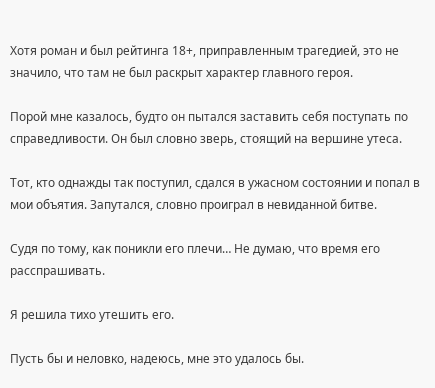Хотя роман и был рейтинга 18+, приправленным трагедией, это не значило, что там не был раскрыт характер главного героя.

Порой мне казалось, будто он пытался заставить себя поступать по справедливости. Он был словно зверь, стоящий на вершине утеса.

Тот, кто однажды так поступил, сдался в ужасном состоянии и попал в мои объятия. Запутался, словно проиграл в невиданной битве.

Судя по тому, как поникли его плечи… Не думаю, что время его расспрашивать.

Я решила тихо утешить его.

Пусть бы и неловко, надеюсь, мне это удалось бы.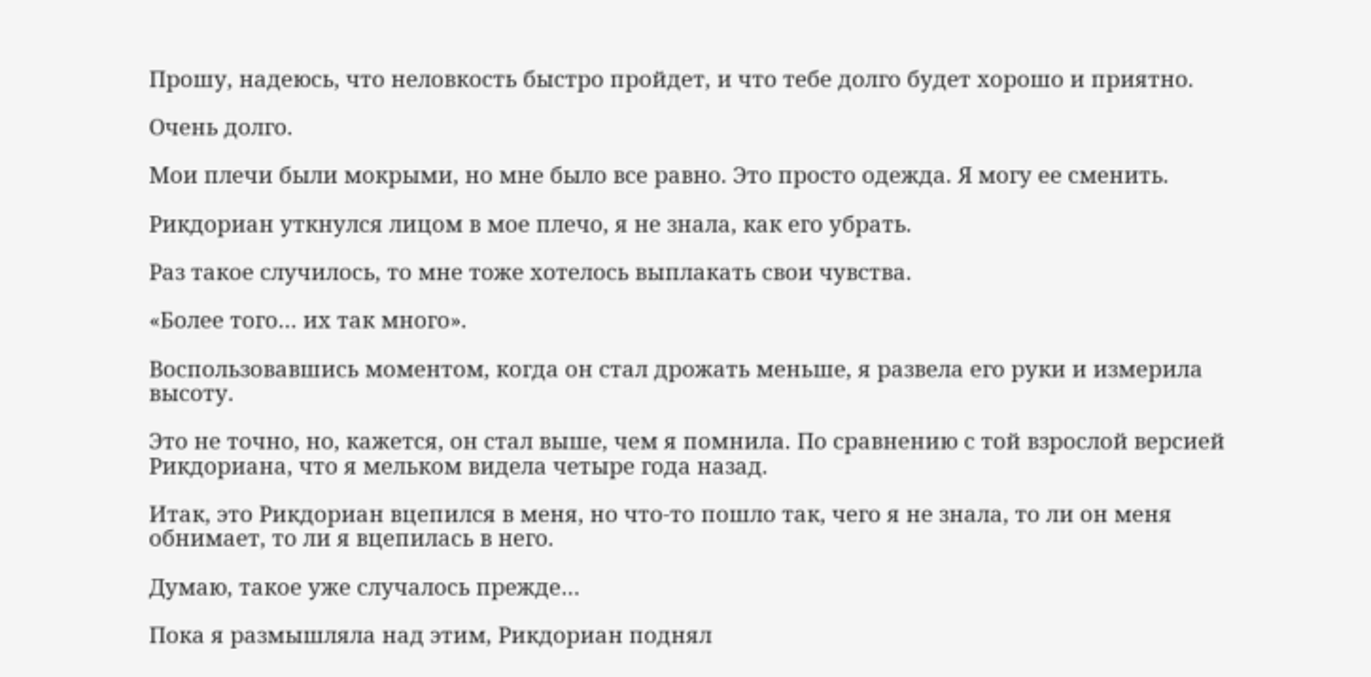Прошу, надеюсь, что неловкость быстро пройдет, и что тебе долго будет хорошо и приятно.

Очень долго.

Мои плечи были мокрыми, но мне было все равно. Это просто одежда. Я могу ее сменить.

Рикдориан уткнулся лицом в мое плечо, я не знала, как его убрать.

Раз такое случилось, то мне тоже хотелось выплакать свои чувства.

«Более того… их так много».

Воспользовавшись моментом, когда он стал дрожать меньше, я развела его руки и измерила высоту.

Это не точно, но, кажется, он стал выше, чем я помнила. По сравнению с той взрослой версией Рикдориана, что я мельком видела четыре года назад.

Итак, это Рикдориан вцепился в меня, но что-то пошло так, чего я не знала, то ли он меня обнимает, то ли я вцепилась в него.

Думаю, такое уже случалось прежде…

Пока я размышляла над этим, Рикдориан поднял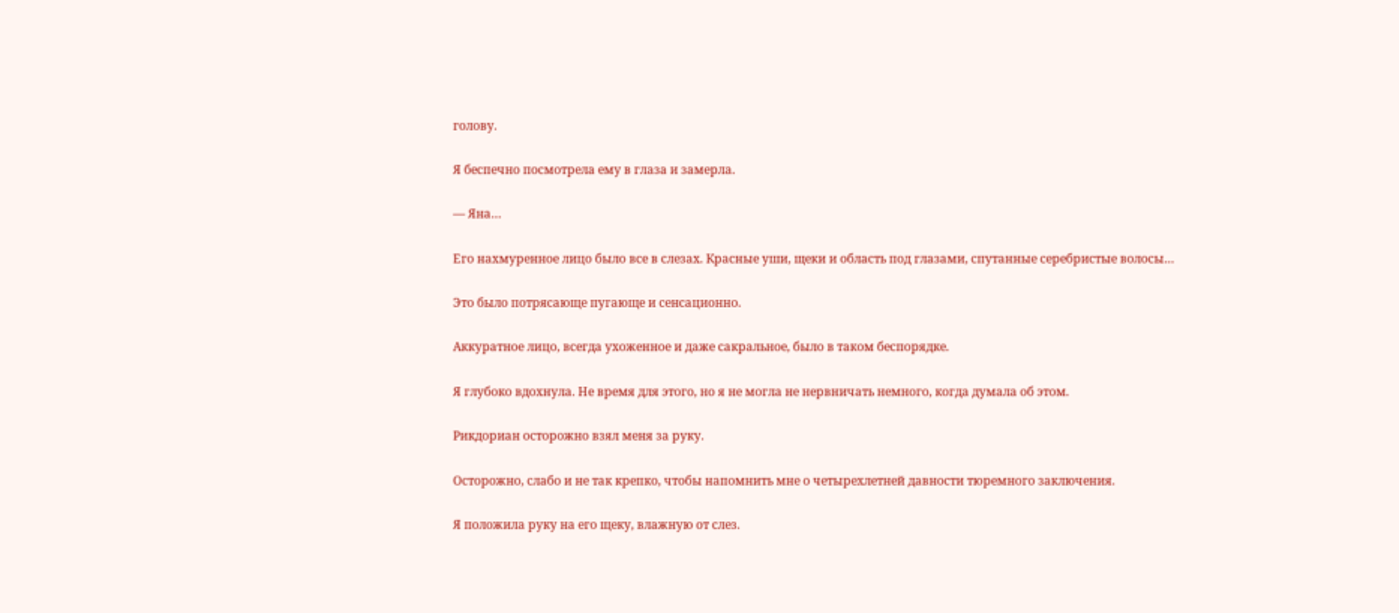голову.

Я беспечно посмотрела ему в глаза и замерла.

— Яна…

Его нахмуренное лицо было все в слезах. Красные уши, щеки и область под глазами, спутанные серебристые волосы…

Это было потрясающе пугающе и сенсационно.

Аккуратное лицо, всегда ухоженное и даже сакральное, было в таком беспорядке.

Я глубоко вдохнула. Не время для этого, но я не могла не нервничать немного, когда думала об этом.

Рикдориан осторожно взял меня за руку.

Осторожно, слабо и не так крепко, чтобы напомнить мне о четырехлетней давности тюремного заключения.

Я положила руку на его щеку, влажную от слез.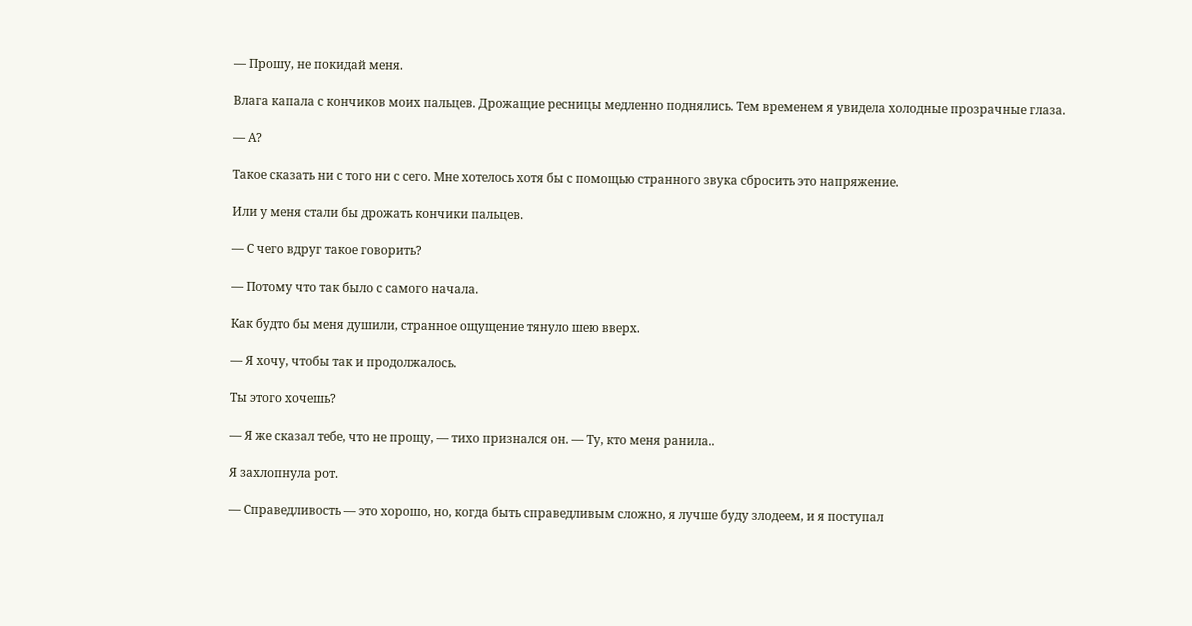— Прошу, не покидай меня.

Влага капала с кончиков моих пальцев. Дрожащие ресницы медленно поднялись. Тем временем я увидела холодные прозрачные глаза.

— А?

Такое сказать ни с того ни с сего. Мне хотелось хотя бы с помощью странного звука сбросить это напряжение.

Или у меня стали бы дрожать кончики пальцев.

— С чего вдруг такое говорить?

— Потому что так было с самого начала.

Как будто бы меня душили, странное ощущение тянуло шею вверх.

— Я хочу, чтобы так и продолжалось.

Ты этого хочешь?

— Я же сказал тебе, что не прощу, — тихо признался он. — Ту, кто меня ранила..

Я захлопнула рот.

— Справедливость — это хорошо, но, когда быть справедливым сложно, я лучше буду злодеем, и я поступал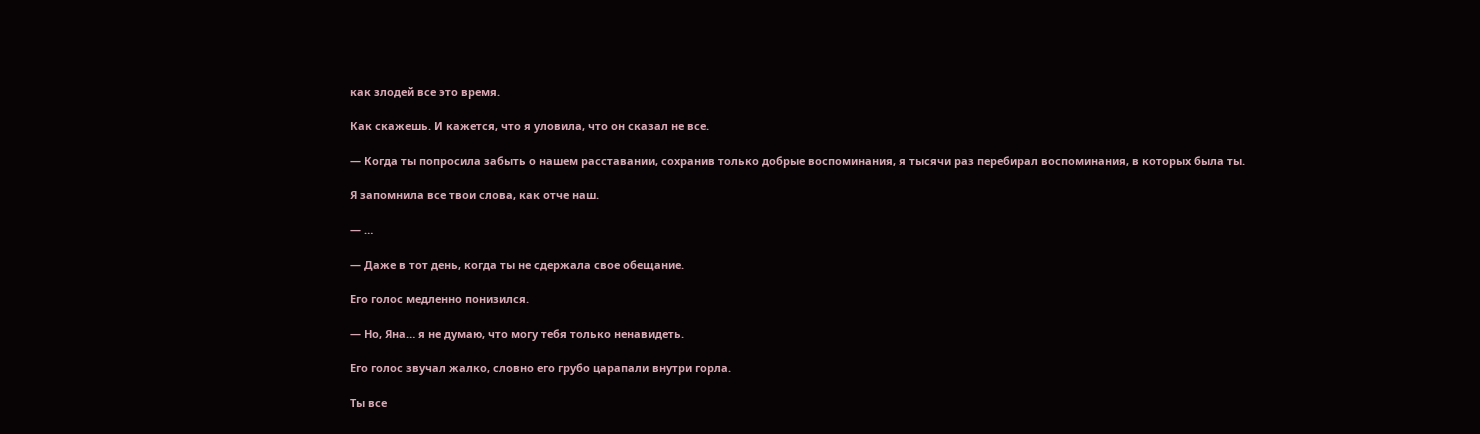как злодей все это время.

Как скажешь. И кажется, что я уловила, что он сказал не все.

— Когда ты попросила забыть о нашем расставании, сохранив только добрые воспоминания, я тысячи раз перебирал воспоминания, в которых была ты.

Я запомнила все твои слова, как отче наш.

— …

— Даже в тот день, когда ты не сдержала свое обещание.

Его голос медленно понизился.

— Но, Яна… я не думаю, что могу тебя только ненавидеть.

Его голос звучал жалко, словно его грубо царапали внутри горла.

Ты все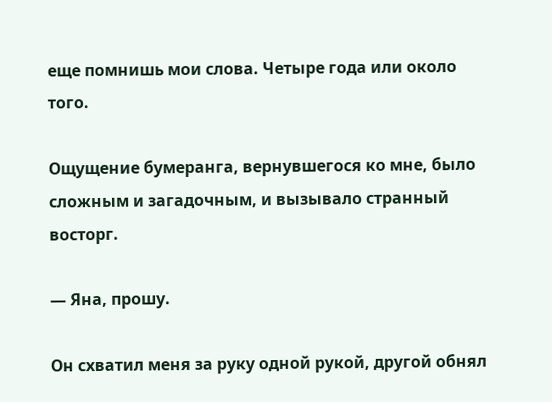еще помнишь мои слова. Четыре года или около того.

Ощущение бумеранга, вернувшегося ко мне, было сложным и загадочным, и вызывало странный восторг.

— Яна, прошу.

Он схватил меня за руку одной рукой, другой обнял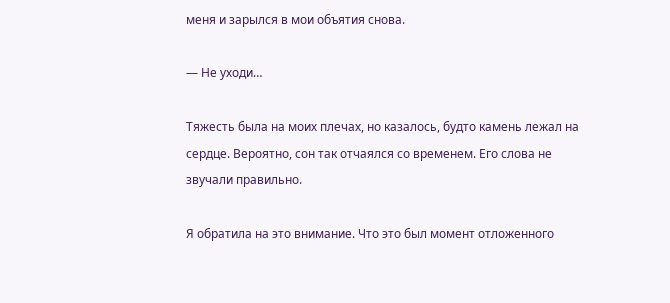меня и зарылся в мои объятия снова.

— Не уходи…

Тяжесть была на моих плечах, но казалось, будто камень лежал на сердце. Вероятно, сон так отчаялся со временем. Его слова не звучали правильно.

Я обратила на это внимание. Что это был момент отложенного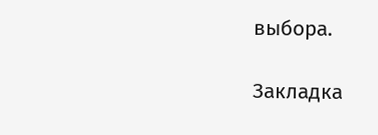выбора.

Закладка